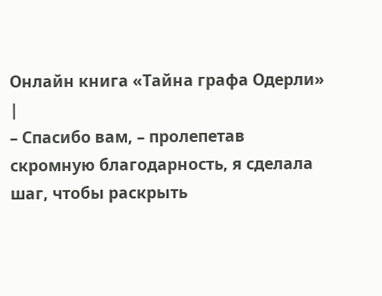Онлайн книга «Тайна графа Одерли»
|
– Спасибо вам, – пролепетав скромную благодарность, я сделала шаг, чтобы раскрыть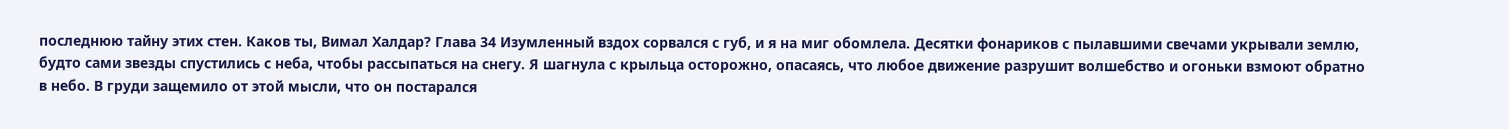последнюю тайну этих стен. Каков ты, Вимал Халдар? Глава 34 Изумленный вздох сорвался с губ, и я на миг обомлела. Десятки фонариков с пылавшими свечами укрывали землю, будто сами звезды спустились с неба, чтобы рассыпаться на снегу. Я шагнула с крыльца осторожно, опасаясь, что любое движение разрушит волшебство и огоньки взмоют обратно в небо. В груди защемило от этой мысли, что он постарался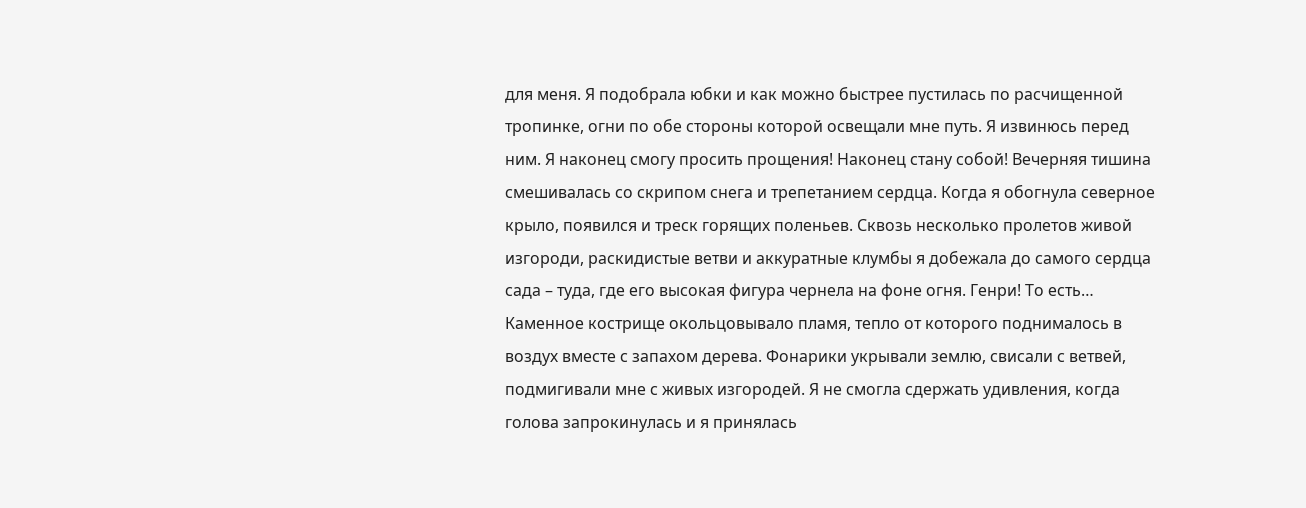для меня. Я подобрала юбки и как можно быстрее пустилась по расчищенной тропинке, огни по обе стороны которой освещали мне путь. Я извинюсь перед ним. Я наконец смогу просить прощения! Наконец стану собой! Вечерняя тишина смешивалась со скрипом снега и трепетанием сердца. Когда я обогнула северное крыло, появился и треск горящих поленьев. Сквозь несколько пролетов живой изгороди, раскидистые ветви и аккуратные клумбы я добежала до самого сердца сада – туда, где его высокая фигура чернела на фоне огня. Генри! То есть… Каменное кострище окольцовывало пламя, тепло от которого поднималось в воздух вместе с запахом дерева. Фонарики укрывали землю, свисали с ветвей, подмигивали мне с живых изгородей. Я не смогла сдержать удивления, когда голова запрокинулась и я принялась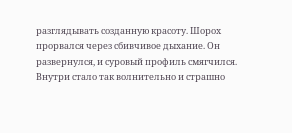разглядывать созданную красоту. Шорох прорвался через сбивчивое дыхание. Он развернулся, и суровый профиль смягчился. Внутри стало так волнительно и страшно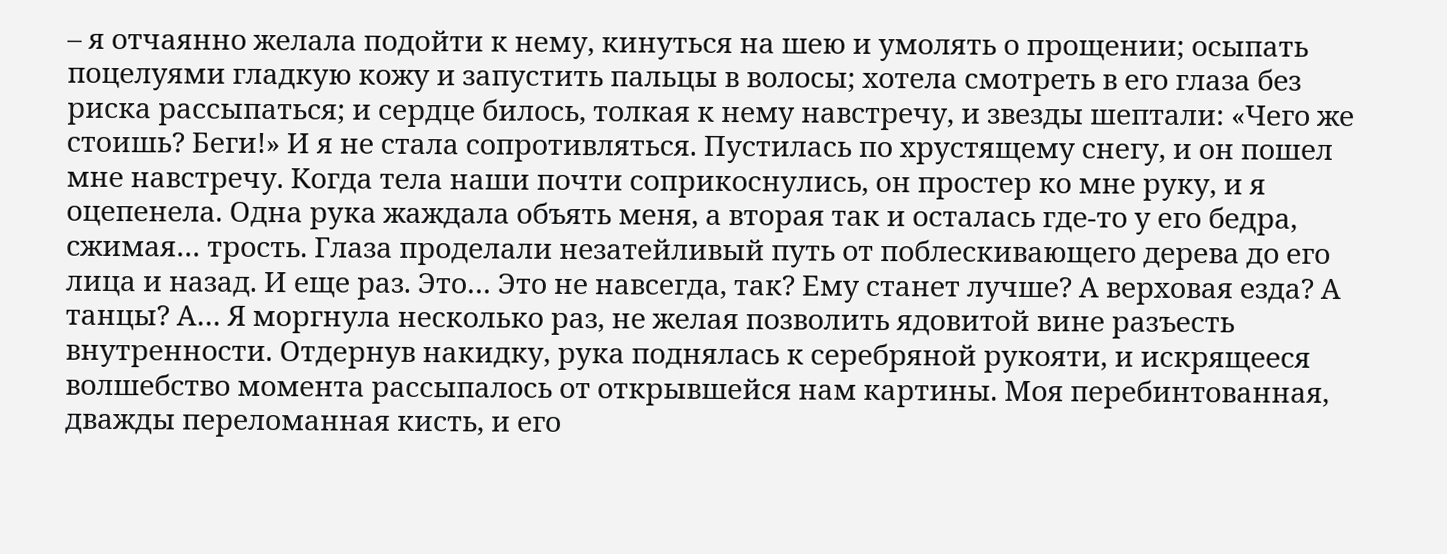– я отчаянно желала подойти к нему, кинуться на шею и умолять о прощении; осыпать поцелуями гладкую кожу и запустить пальцы в волосы; хотела смотреть в его глаза без риска рассыпаться; и сердце билось, толкая к нему навстречу, и звезды шептали: «Чего же стоишь? Беги!» И я не стала сопротивляться. Пустилась по хрустящему снегу, и он пошел мне навстречу. Когда тела наши почти соприкоснулись, он простер ко мне руку, и я оцепенела. Одна рука жаждала объять меня, а вторая так и осталась где-то у его бедра, сжимая… трость. Глаза проделали незатейливый путь от поблескивающего дерева до его лица и назад. И еще раз. Это… Это не навсегда, так? Ему станет лучше? А верховая езда? А танцы? А… Я моргнула несколько раз, не желая позволить ядовитой вине разъесть внутренности. Отдернув накидку, рука поднялась к серебряной рукояти, и искрящееся волшебство момента рассыпалось от открывшейся нам картины. Моя перебинтованная, дважды переломанная кисть, и его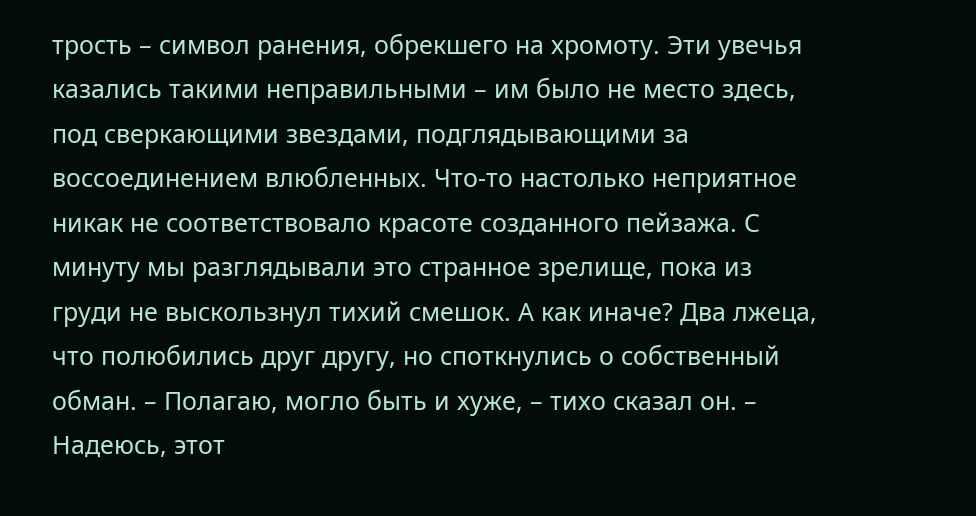трость – символ ранения, обрекшего на хромоту. Эти увечья казались такими неправильными – им было не место здесь, под сверкающими звездами, подглядывающими за воссоединением влюбленных. Что-то настолько неприятное никак не соответствовало красоте созданного пейзажа. С минуту мы разглядывали это странное зрелище, пока из груди не выскользнул тихий смешок. А как иначе? Два лжеца, что полюбились друг другу, но споткнулись о собственный обман. – Полагаю, могло быть и хуже, – тихо сказал он. – Надеюсь, этот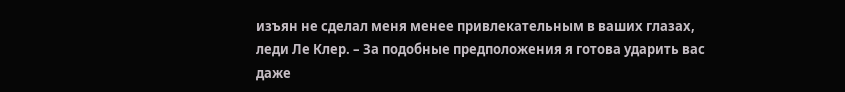изъян не сделал меня менее привлекательным в ваших глазах, леди Ле Клер. – За подобные предположения я готова ударить вас даже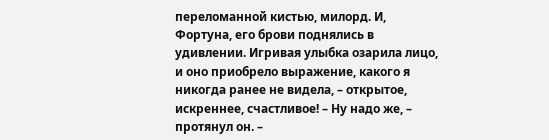переломанной кистью, милорд. И, Фортуна, его брови поднялись в удивлении. Игривая улыбка озарила лицо, и оно приобрело выражение, какого я никогда ранее не видела, – открытое, искреннее, счастливое! – Ну надо же, – протянул он. –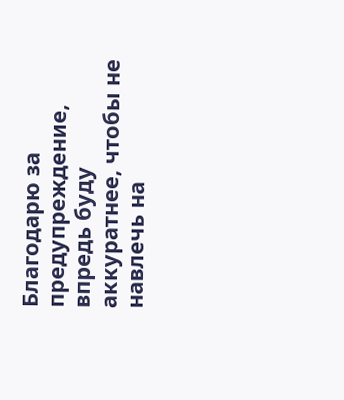Благодарю за предупреждение, впредь буду аккуратнее, чтобы не навлечь на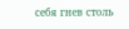себя гнев столь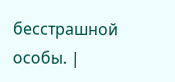бесстрашной особы. |